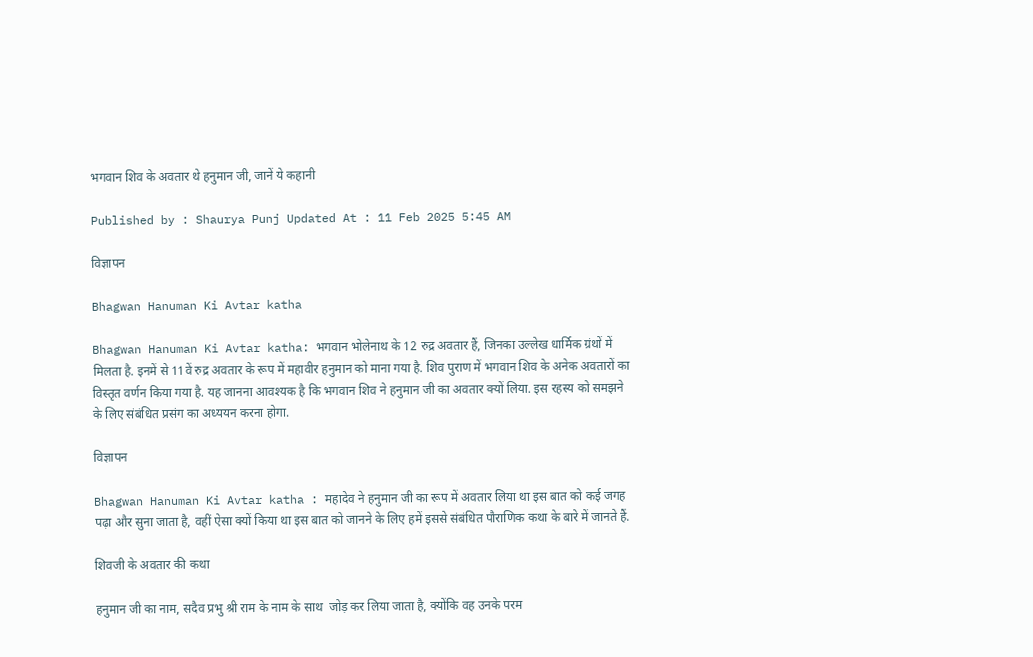भगवान शिव के अवतार थे हनुमान जी, जानें ये कहानी

Published by : Shaurya Punj Updated At : 11 Feb 2025 5:45 AM

विज्ञापन

Bhagwan Hanuman Ki Avtar katha

Bhagwan Hanuman Ki Avtar katha: भगवान भोलेनाथ के 12 रुद्र अवतार हैं, जिनका उल्लेख धार्मिक ग्रंथों में मिलता है. इनमें से 11वें रुद्र अवतार के रूप में महावीर हनुमान को माना गया है. शिव पुराण में भगवान शिव के अनेक अवतारों का विस्तृत वर्णन किया गया है. यह जानना आवश्यक है कि भगवान शिव ने हनुमान जी का अवतार क्यों लिया. इस रहस्य को समझने के लिए संबंधित प्रसंग का अध्ययन करना होगा.

विज्ञापन

Bhagwan Hanuman Ki Avtar katha : महादेव ने हनुमान जी का रूप में अवतार लिया था इस बात को कई जगह पढ़ा और सुना जाता है, वहीं ऐसा क्‍यों किया था इस बात को जानने के लिए हमें इससे संबंधित पौराणिक कथा के बारे में जानते हैं.

शिवजी के अवतार की कथा

हनुमान जी का नाम, सदैव प्रभु श्री राम के नाम के साथ  जोड़ कर लिया जाता है, क्योंकि वह उनके परम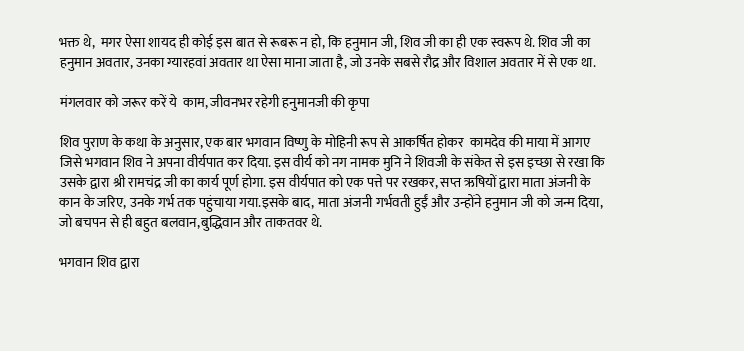भक्त थे,  मगर ऐसा शायद ही कोई इस बात से रूबरू न हो, कि हनुमान जी, शिव जी का ही एक स्वरूप थे. शिव जी का हनुमान अवतार, उनका ग्यारहवां अवतार था ऐसा माना जाता है, जो उनके सबसे रौद्र और विशाल अवतार में से एक था.

मंगलवार को जरूर करें ये  काम, जीवनभर रहेगी हनुमानजी की कृपा

शिव पुराण के कथा के अनुसार, एक बार भगवान विष्णु के मोहिनी रूप से आकर्षित होकर  कामदेव की माया में आगए जिसे भगवान शिव ने अपना वीर्यपात कर दिया. इस वीर्य को नग नामक मुनि ने शिवजी के संकेत से इस इच्छा से रखा कि उसके द्वारा श्री रामचंद्र जी का कार्य पूर्ण होगा. इस वीर्यपात को एक पत्ते पर रखकर, सप्त ऋषियों द्वारा माता अंजनी के कान के जरिए, उनके गर्भ तक पहुंचाया गया.इसके बाद, माता अंजनी गर्भवती हुईं और उन्होंने हनुमान जी को जन्म दिया, जो बचपन से ही बहुत बलवान,बुद्धिवान और ताकतवर थे.

भगवान शिव द्वारा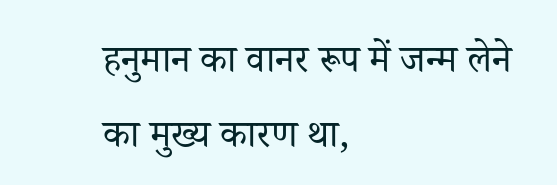हनुमान का वानर रूप में जन्म लेने का मुख्य कारण था,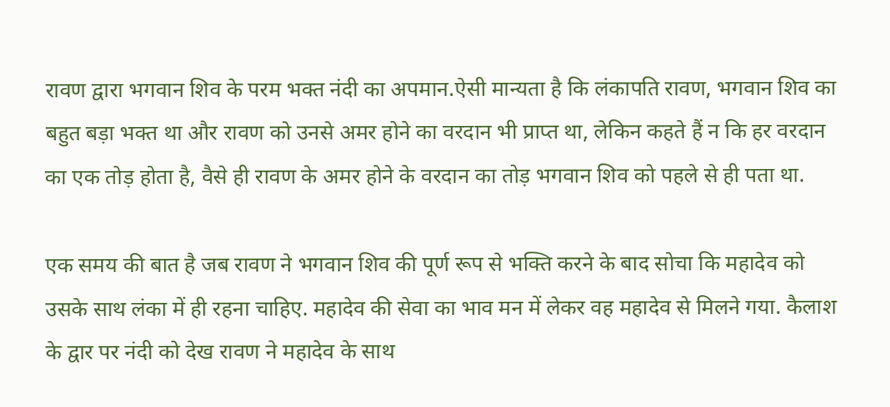रावण द्वारा भगवान शिव के परम भक्त नंदी का अपमान.ऐसी मान्यता है कि लंकापति रावण, भगवान शिव का बहुत बड़ा भक्त था और रावण को उनसे अमर होने का वरदान भी प्राप्त था, लेकिन कहते हैं न कि हर वरदान का एक तोड़ होता है, वैसे ही रावण के अमर होने के वरदान का तोड़ भगवान शिव को पहले से ही पता था.

एक समय की बात है जब रावण ने भगवान शिव की पूर्ण रूप से भक्ति करने के बाद सोचा कि महादेव को उसके साथ लंका में ही रहना चाहिए. महादेव की सेवा का भाव मन में लेकर वह महादेव से मिलने गया. कैलाश के द्वार पर नंदी को देख रावण ने महादेव के साथ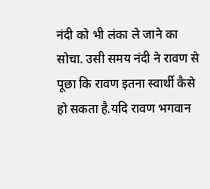नंदी को भी लंका ले जाने का सोचा. उसी समय नंदी ने रावण से पूछा कि रावण इतना स्वार्थी कैसे हो सकता है.यदि रावण भगवान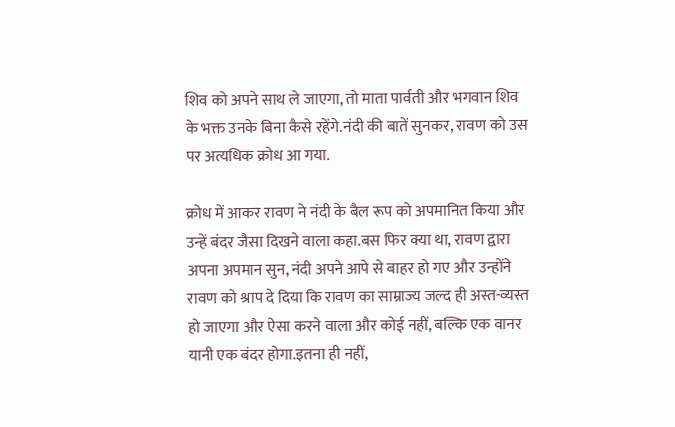शिव को अपने साथ ले जाएगा, तो माता पार्वती और भगवान शिव के भक्त उनके बिना कैसे रहेंगे.नंदी की बातें सुनकर, रावण को उस पर अत्यधिक क्रोध आ गया.

क्रोध में आकर रावण ने नंदी के बैल रूप को अपमानित किया और उन्हें बंदर जैसा दिखने वाला कहा.बस फिर क्या था, रावण द्वारा अपना अपमान सुन, नंदी अपने आपे से बाहर हो गए और उन्होंने रावण को श्राप दे दिया कि रावण का साम्राज्य जल्द ही अस्त-व्यस्त हो जाएगा और ऐसा करने वाला और कोई नहीं, बल्कि एक वानर यानी एक बंदर होगा.इतना ही नहीं,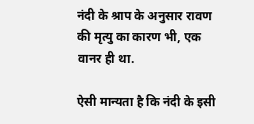नंदी के श्राप के अनुसार रावण की मृत्यु का कारण भी, एक वानर ही था.

ऐसी मान्यता है कि नंदी के इसी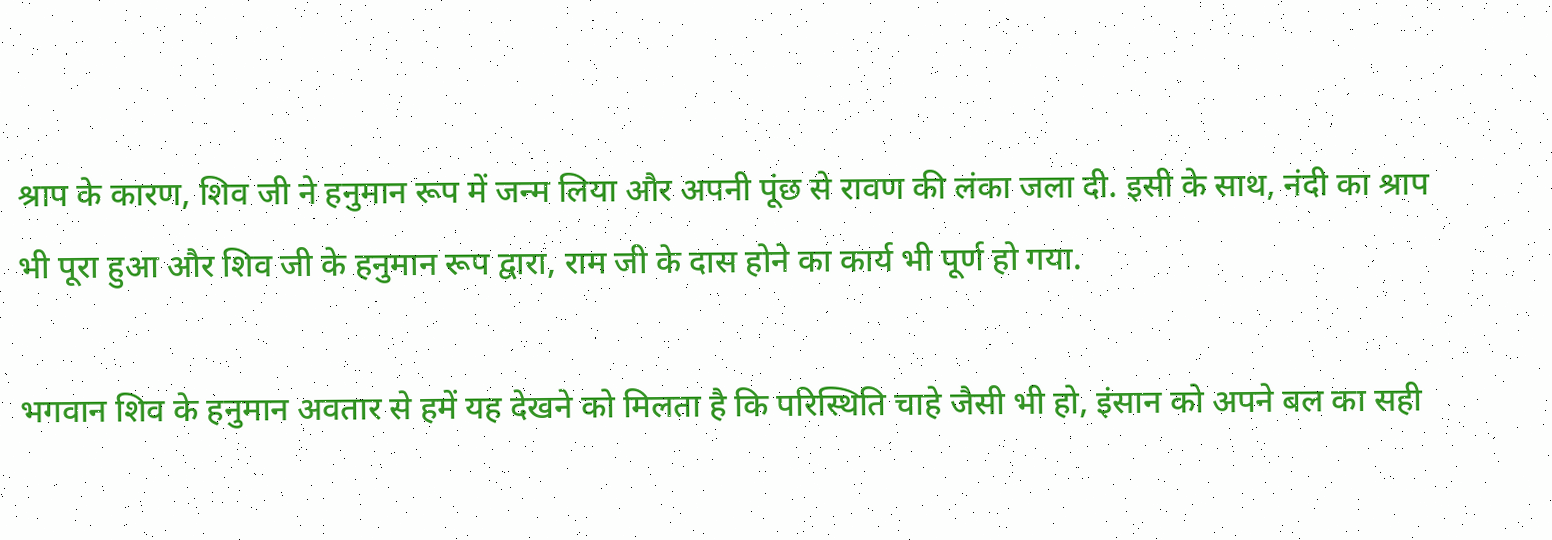श्राप के कारण, शिव जी ने हनुमान रूप में जन्म लिया और अपनी पूंछ से रावण की लंका जला दी. इसी के साथ, नंदी का श्राप भी पूरा हुआ और शिव जी के हनुमान रूप द्वारा, राम जी के दास होने का कार्य भी पूर्ण हो गया.

भगवान शिव के हनुमान अवतार से हमें यह देखने को मिलता है कि परिस्थिति चाहे जैसी भी हो, इंसान को अपने बल का सही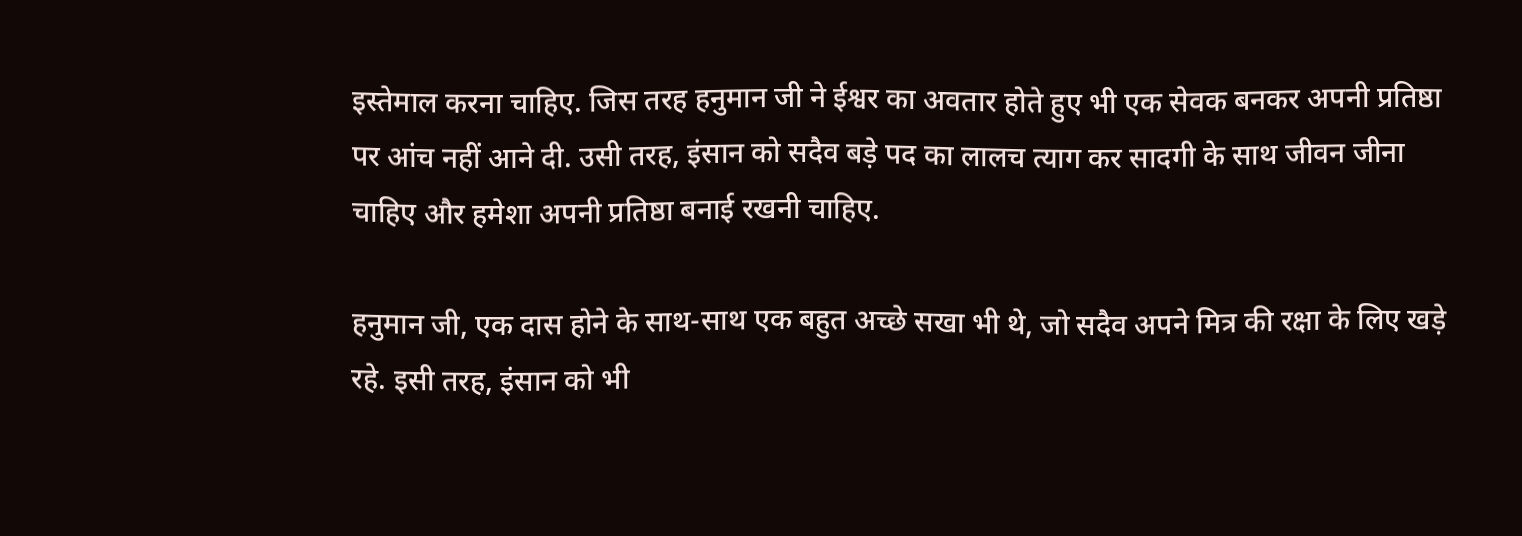इस्तेमाल करना चाहिए. जिस तरह हनुमान जी ने ईश्वर का अवतार होते हुए भी एक सेवक बनकर अपनी प्रतिष्ठा पर आंच नहीं आने दी. उसी तरह, इंसान को सदैव बड़े पद का लालच त्याग कर सादगी के साथ जीवन जीना चाहिए और हमेशा अपनी प्रतिष्ठा बनाई रखनी चाहिए.

हनुमान जी, एक दास होने के साथ-साथ एक बहुत अच्छे सखा भी थे, जो सदैव अपने मित्र की रक्षा के लिए खड़े रहे. इसी तरह, इंसान को भी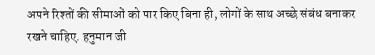अपने रिश्तों की सीमाओं को पार किए बिना ही, लोगों के साथ अच्छे संबंध बनाकर रखने चाहिए. हनुमान जी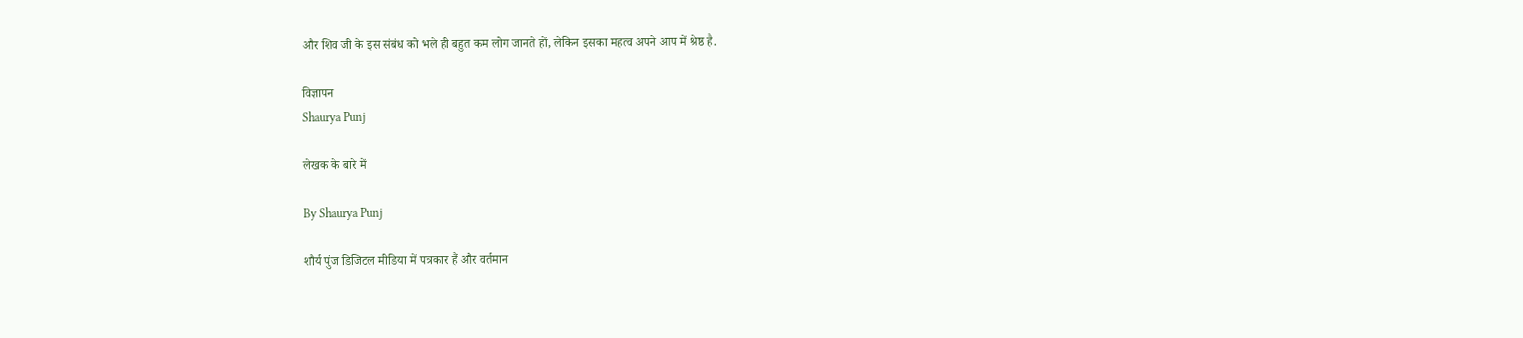और शिव जी के इस संबंध को भले ही बहुत कम लोग जानते हों, लेकिन इसका महत्व अपने आप में श्रेष्ठ है.

विज्ञापन
Shaurya Punj

लेखक के बारे में

By Shaurya Punj

शौर्य पुंज डिजिटल मीडिया में पत्रकार हैं और वर्तमान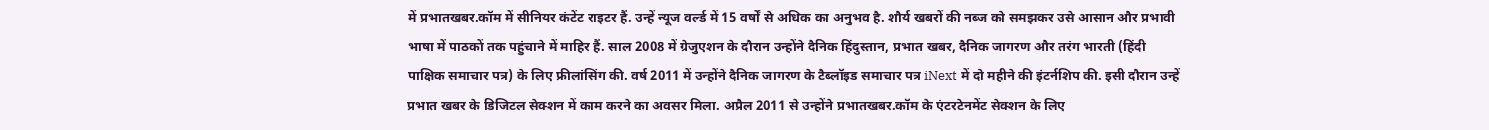में प्रभातखबर.कॉम में सीनियर कंटेंट राइटर हैं. उन्हें न्यूज वर्ल्ड में 15 वर्षों से अधिक का अनुभव है. शौर्य खबरों की नब्ज को समझकर उसे आसान और प्रभावी भाषा में पाठकों तक पहुंचाने में माहिर हैं. साल 2008 में ग्रेजुएशन के दौरान उन्होंने दैनिक हिंदुस्तान, प्रभात खबर, दैनिक जागरण और तरंग भारती (हिंदी पाक्षिक समाचार पत्र) के लिए फ्रीलांसिंग की. वर्ष 2011 में उन्होंने दैनिक जागरण के टैब्लॉइड समाचार पत्र iNext में दो महीने की इंटर्नशिप की. इसी दौरान उन्हें प्रभात खबर के डिजिटल सेक्शन में काम करने का अवसर मिला. अप्रैल 2011 से उन्होंने प्रभातखबर.कॉम के एंटरटेनमेंट सेक्शन के लिए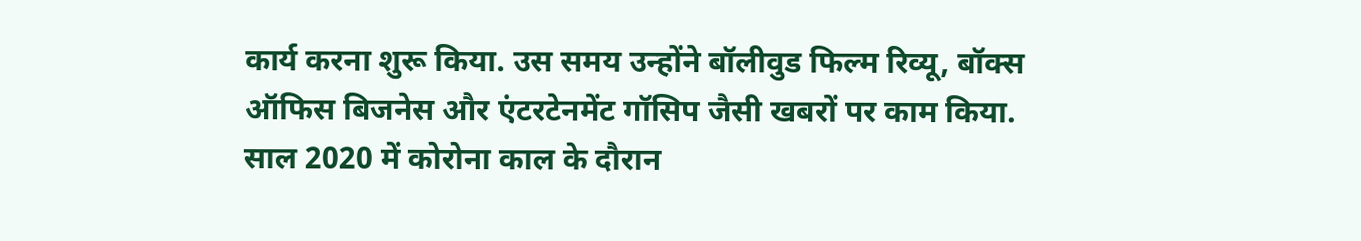कार्य करना शुरू किया. उस समय उन्होंने बॉलीवुड फिल्म रिव्यू, बॉक्स ऑफिस बिजनेस और एंटरटेनमेंट गॉसिप जैसी खबरों पर काम किया. साल 2020 में कोरोना काल के दौरान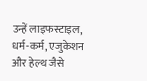उन्हें लाइफस्टाइल, धर्म-कर्म, एजुकेशन और हेल्थ जैसे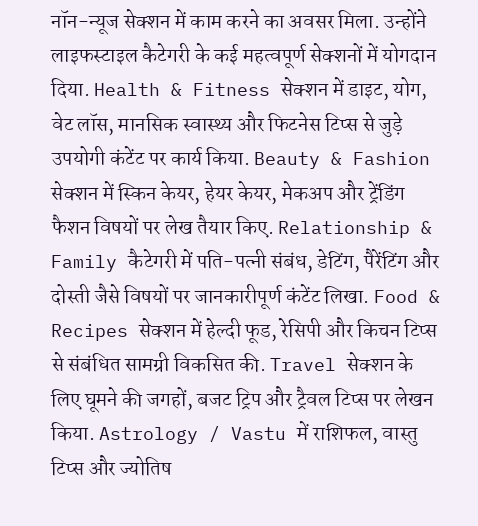नॉन-न्यूज सेक्शन में काम करने का अवसर मिला. उन्होंने लाइफस्टाइल कैटेगरी के कई महत्वपूर्ण सेक्शनों में योगदान दिया. Health & Fitness सेक्शन में डाइट, योग, वेट लॉस, मानसिक स्वास्थ्य और फिटनेस टिप्स से जुड़े उपयोगी कंटेंट पर कार्य किया. Beauty & Fashion सेक्शन में स्किन केयर, हेयर केयर, मेकअप और ट्रेंडिंग फैशन विषयों पर लेख तैयार किए. Relationship & Family कैटेगरी में पति-पत्नी संबंध, डेटिंग, पैरेंटिंग और दोस्ती जैसे विषयों पर जानकारीपूर्ण कंटेंट लिखा. Food & Recipes सेक्शन में हेल्दी फूड, रेसिपी और किचन टिप्स से संबंधित सामग्री विकसित की. Travel सेक्शन के लिए घूमने की जगहों, बजट ट्रिप और ट्रैवल टिप्स पर लेखन किया. Astrology / Vastu में राशिफल, वास्तु टिप्स और ज्योतिष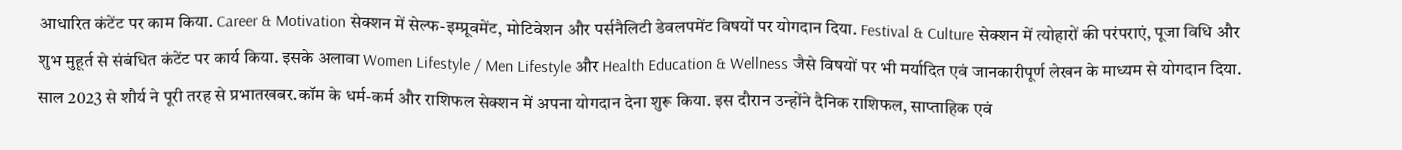आधारित कंटेंट पर काम किया. Career & Motivation सेक्शन में सेल्फ-इम्प्रूवमेंट, मोटिवेशन और पर्सनैलिटी डेवलपमेंट विषयों पर योगदान दिया. Festival & Culture सेक्शन में त्योहारों की परंपराएं, पूजा विधि और शुभ मुहूर्त से संबंधित कंटेंट पर कार्य किया. इसके अलावा Women Lifestyle / Men Lifestyle और Health Education & Wellness जैसे विषयों पर भी मर्यादित एवं जानकारीपूर्ण लेखन के माध्यम से योगदान दिया. साल 2023 से शौर्य ने पूरी तरह से प्रभातखबर.कॉम के धर्म-कर्म और राशिफल सेक्शन में अपना योगदान देना शुरू किया. इस दौरान उन्होंने दैनिक राशिफल, साप्ताहिक एवं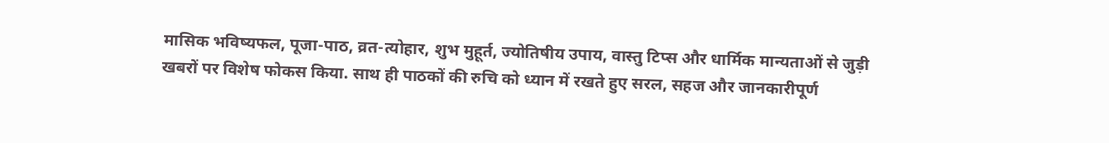मासिक भविष्यफल, पूजा-पाठ, व्रत-त्योहार, शुभ मुहूर्त, ज्योतिषीय उपाय, वास्तु टिप्स और धार्मिक मान्यताओं से जुड़ी खबरों पर विशेष फोकस किया. साथ ही पाठकों की रुचि को ध्यान में रखते हुए सरल, सहज और जानकारीपूर्ण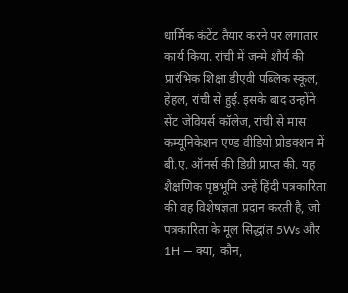धार्मिक कंटेंट तैयार करने पर लगातार कार्य किया. रांची में जन्मे शौर्य की प्रारंभिक शिक्षा डीएवी पब्लिक स्कूल, हेहल, रांची से हुई. इसके बाद उन्होंने सेंट जेवियर्स कॉलेज, रांची से मास कम्यूनिकेशन एण्ड वीडियो प्रोडक्शन में बी.ए. ऑनर्स की डिग्री प्राप्त की. यह शैक्षणिक पृष्ठभूमि उन्हें हिंदी पत्रकारिता की वह विशेषज्ञता प्रदान करती है, जो पत्रकारिता के मूल सिद्धांत 5Ws और 1H — क्या, कौन,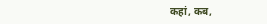कहां, कब,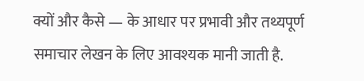क्यों और कैसे — के आधार पर प्रभावी और तथ्यपूर्ण समाचार लेखन के लिए आवश्यक मानी जाती है.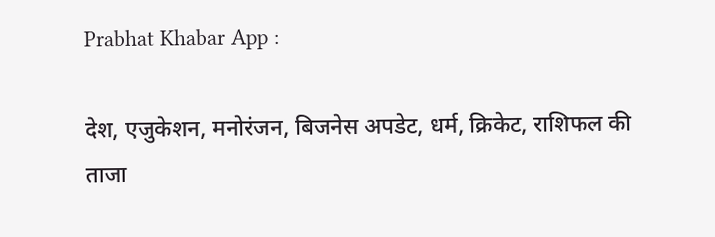Prabhat Khabar App :

देश, एजुकेशन, मनोरंजन, बिजनेस अपडेट, धर्म, क्रिकेट, राशिफल की ताजा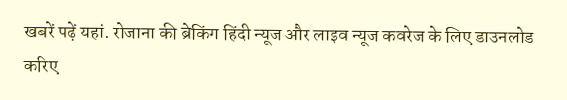खबरें पढ़ें यहां. रोजाना की ब्रेकिंग हिंदी न्यूज और लाइव न्यूज कवरेज के लिए डाउनलोड करिए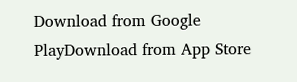Download from Google PlayDownload from App Store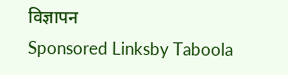विज्ञापन
Sponsored Linksby Taboola